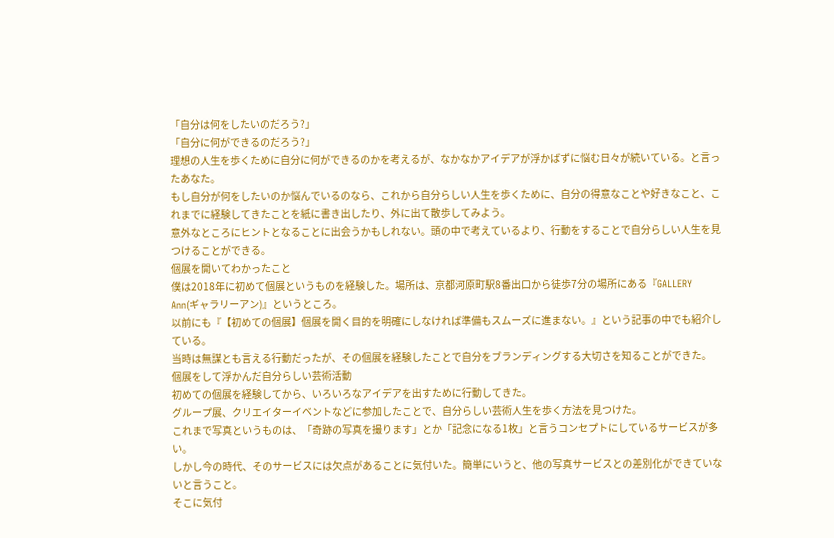「自分は何をしたいのだろう?」
「自分に何ができるのだろう?」
理想の人生を歩くために自分に何ができるのかを考えるが、なかなかアイデアが浮かばずに悩む日々が続いている。と言ったあなた。
もし自分が何をしたいのか悩んでいるのなら、これから自分らしい人生を歩くために、自分の得意なことや好きなこと、これまでに経験してきたことを紙に書き出したり、外に出て散歩してみよう。
意外なところにヒントとなることに出会うかもしれない。頭の中で考えているより、行動をすることで自分らしい人生を見つけることができる。
個展を開いてわかったこと
僕は2018年に初めて個展というものを経験した。場所は、京都河原町駅8番出口から徒歩7分の場所にある『GALLERY Ann(ギャラリーアン)』というところ。
以前にも『【初めての個展】個展を開く目的を明確にしなければ準備もスムーズに進まない。』という記事の中でも紹介している。
当時は無謀とも言える行動だったが、その個展を経験したことで自分をブランディングする大切さを知ることができた。
個展をして浮かんだ自分らしい芸術活動
初めての個展を経験してから、いろいろなアイデアを出すために行動してきた。
グループ展、クリエイターイベントなどに参加したことで、自分らしい芸術人生を歩く方法を見つけた。
これまで写真というものは、「奇跡の写真を撮ります」とか「記念になる1枚」と言うコンセプトにしているサービスが多い。
しかし今の時代、そのサービスには欠点があることに気付いた。簡単にいうと、他の写真サービスとの差別化ができていないと言うこと。
そこに気付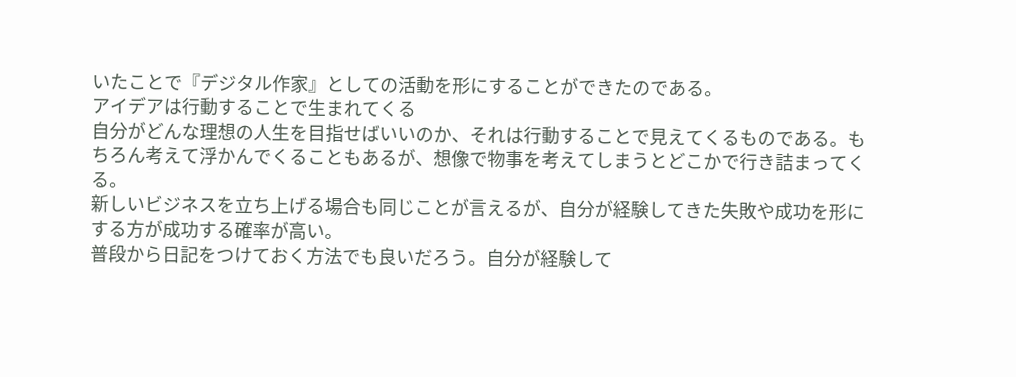いたことで『デジタル作家』としての活動を形にすることができたのである。
アイデアは行動することで生まれてくる
自分がどんな理想の人生を目指せばいいのか、それは行動することで見えてくるものである。もちろん考えて浮かんでくることもあるが、想像で物事を考えてしまうとどこかで行き詰まってくる。
新しいビジネスを立ち上げる場合も同じことが言えるが、自分が経験してきた失敗や成功を形にする方が成功する確率が高い。
普段から日記をつけておく方法でも良いだろう。自分が経験して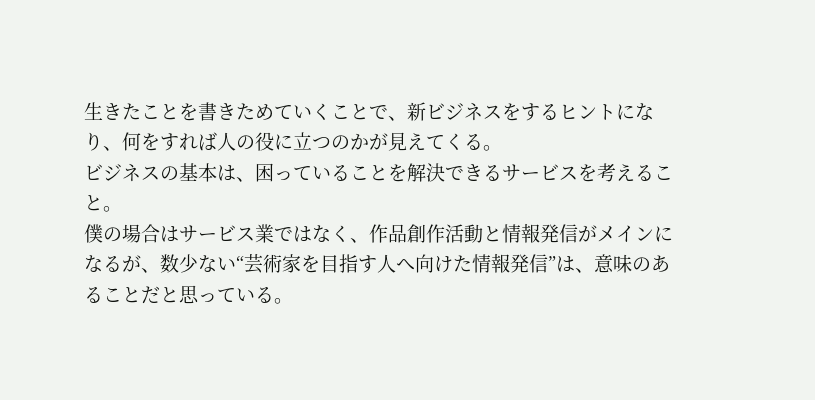生きたことを書きためていくことで、新ビジネスをするヒントになり、何をすれば人の役に立つのかが見えてくる。
ビジネスの基本は、困っていることを解決できるサービスを考えること。
僕の場合はサービス業ではなく、作品創作活動と情報発信がメインになるが、数少ない“芸術家を目指す人へ向けた情報発信”は、意味のあることだと思っている。